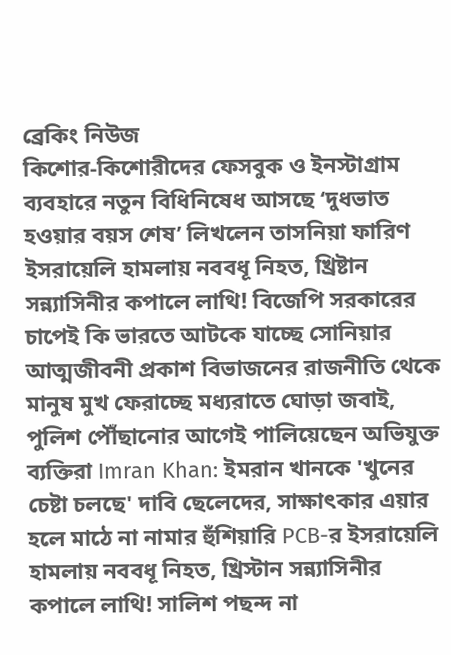ব্রেকিং নিউজ
কিশোর-কিশোরীদের ফেসবুক ও ইনস্টাগ্রাম ব্যবহারে নতুন বিধিনিষেধ আসছে ‘দুধভাত হওয়ার বয়স শেষ’ লিখলেন তাসনিয়া ফারিণ ইসরায়েলি হামলায় নববধূ নিহত, খ্রিষ্টান সন্ন্যাসিনীর কপালে লাথি! বিজেপি সরকারের চাপেই কি ভারতে আটকে যাচ্ছে সোনিয়ার আত্মজীবনী প্রকাশ বিভাজনের রাজনীতি থেকে মানুষ মুখ ফেরাচ্ছে মধ্যরাতে ঘোড়া জবাই, পুলিশ পৌঁছানোর আগেই পালিয়েছেন অভিযুক্ত ব্যক্তিরা Imran Khan: ইমরান খানকে 'খুনের চেষ্টা চলছে' দাবি ছেলেদের, সাক্ষাৎকার এয়ার হলে মাঠে না নামার হুঁশিয়ারি PCB-র ইসরায়েলি হামলায় নববধূ নিহত, খ্রিস্টান সন্ন্যাসিনীর কপালে লাথি! সালিশ পছন্দ না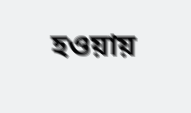হওয়ায়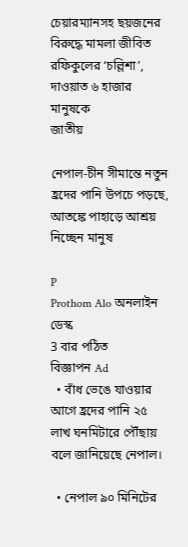চেয়ারম্যানসহ ছয়জনের বিরুদ্ধে মামলা জীবিত রফিকুলের ‘চল্লিশা’, দাওয়াত ৬ হাজার মানুষকে
জাতীয়

নেপাল-চীন সীমান্তে নতুন হ্রদের পানি উপচে পড়ছে, আতঙ্কে পাহাড়ে আশ্রয় নিচ্ছেন মানুষ

P
Prothom Alo অনলাইন ডেস্ক
3 বার পঠিত
বিজ্ঞাপন Ad
  • বাঁধ ভেঙে যাওয়ার আগে হ্রদের পানি ২৫ লাখ ঘনমিটারে পৌঁছায় বলে জানিয়েছে নেপাল।

  • নেপাল ৯০ মিনিটের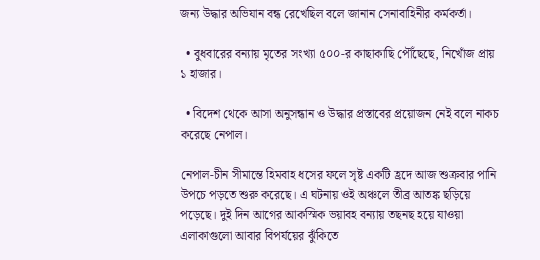জন্য উদ্ধার অভিযান বন্ধ রেখেছিল বলে জানান সেনাবাহিনীর কর্মকর্তা।

  • বুধবারের বন্যায় মৃতের সংখ্যা ৫০০-র কাছাকাছি পৌঁছেছে, নিখোঁজ প্রায় ১ হাজার।

  • বিদেশ থেকে আসা অনুসন্ধান ও উদ্ধার প্রস্তাবের প্রয়োজন নেই বলে নাকচ করেছে নেপাল।

নেপাল-চীন সীমান্তে হিমবাহ ধসের ফলে সৃষ্ট একটি হ্রদে আজ শুক্রবার পানি উপচে পড়তে শুরু করেছে। এ ঘটনায় ওই অঞ্চলে তীব্র আতঙ্ক ছড়িয়ে পড়েছে। দুই দিন আগের আকস্মিক ভয়াবহ বন্যায় তছনছ হয়ে যাওয়া এলাকাগুলো আবার বিপর্যয়ের ঝুঁকিতে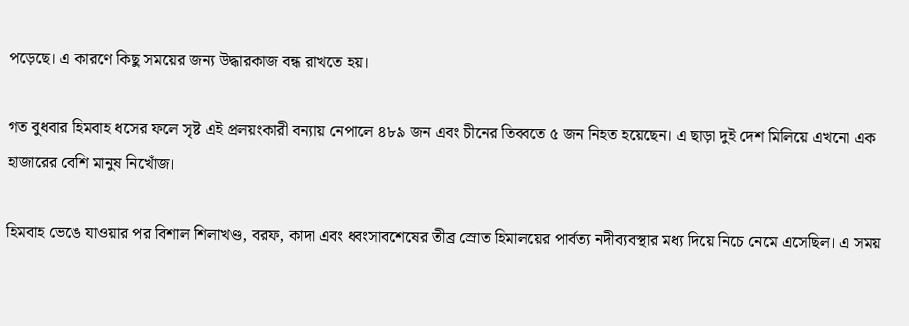পড়েছে। এ কারণে কিছু সময়ের জন্য উদ্ধারকাজ বন্ধ রাখতে হয়।

গত বুধবার হিমবাহ ধসের ফলে সৃষ্ট এই প্রলয়ংকারী বন্যায় নেপালে ৪৮৯ জন এবং চীনের তিব্বতে ৫ জন নিহত হয়েছেন। এ ছাড়া দুই দেশ মিলিয়ে এখনো এক হাজারের বেশি মানুষ নিখোঁজ।

হিমবাহ ভেঙে যাওয়ার পর বিশাল শিলাখণ্ড, বরফ, কাদা এবং ধ্বংসাবশেষের তীব্র স্রোত হিমালয়ের পার্বত্য নদীব্যবস্থার মধ্য দিয়ে নিচে নেমে এসেছিল। এ সময়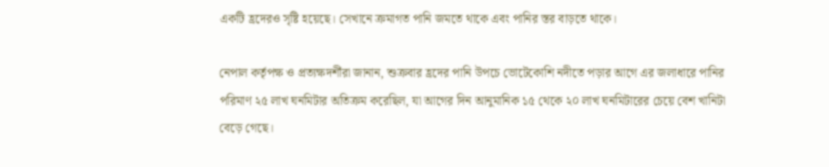একটি হ্রদেরও সৃষ্টি হয়েছে। সেখানে ক্রমাগত পানি জমতে থাকে এবং পানির স্তর বাড়তে থাকে।

নেপাল কর্তৃপক্ষ ও প্রত্যক্ষদর্শীরা জানান, শুক্রবার হ্রদের পানি উপচে ভোটেকোশি নদীতে পড়ার আগে এর জলাধারে পানির পরিমাণ ২৫ লাখ ঘনমিটার অতিক্রম করেছিল, যা আগের দিন আনুমানিক ১৫ থেকে ২০ লাখ ঘনমিটারের চেয়ে বেশ খানিটা বেড়ে গেছে।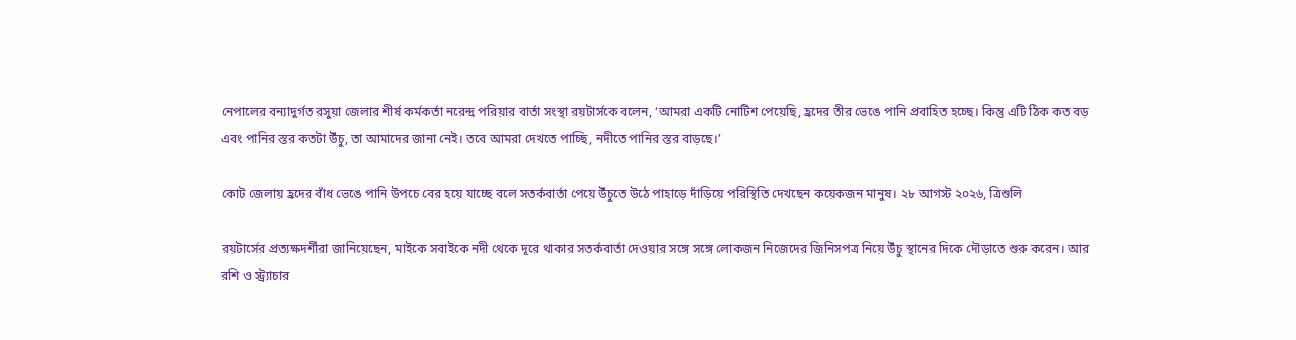নেপালের বন্যাদুর্গত রসুয়া জেলার শীর্ষ কর্মকর্তা নরেন্দ্র পরিয়ার বার্তা সংস্থা রয়টার্সকে বলেন, ‘আমরা একটি নোটিশ পেয়েছি, হ্রদের তীর ভেঙে পানি প্রবাহিত হচ্ছে। কিন্তু এটি ঠিক কত বড় এবং পানির স্তর কতটা উঁচু, তা আমাদের জানা নেই। তবে আমরা দেখতে পাচ্ছি, নদীতে পানির স্তর বাড়ছে।’

কোট জেলায় হ্রদের বাঁধ ভেঙে পানি উপচে বের হয়ে যাচ্ছে বলে সতর্কবার্তা পেয়ে উঁচুতে উঠে পাহাড়ে দাঁড়িয়ে পরিস্থিতি দেখছেন কয়েকজন মানুষ। ২৮ আগস্ট ২০২৬, ত্রিশুলি

রয়টার্সের প্রত্যক্ষদর্শীরা জানিয়েছেন, মাইকে সবাইকে নদী থেকে দূরে থাকার সতর্কবার্তা দেওয়ার সঙ্গে সঙ্গে লোকজন নিজেদের জিনিসপত্র নিয়ে উঁচু স্থানের দিকে দৌড়াতে শুরু করেন। আর রশি ও স্ট্র্যাচার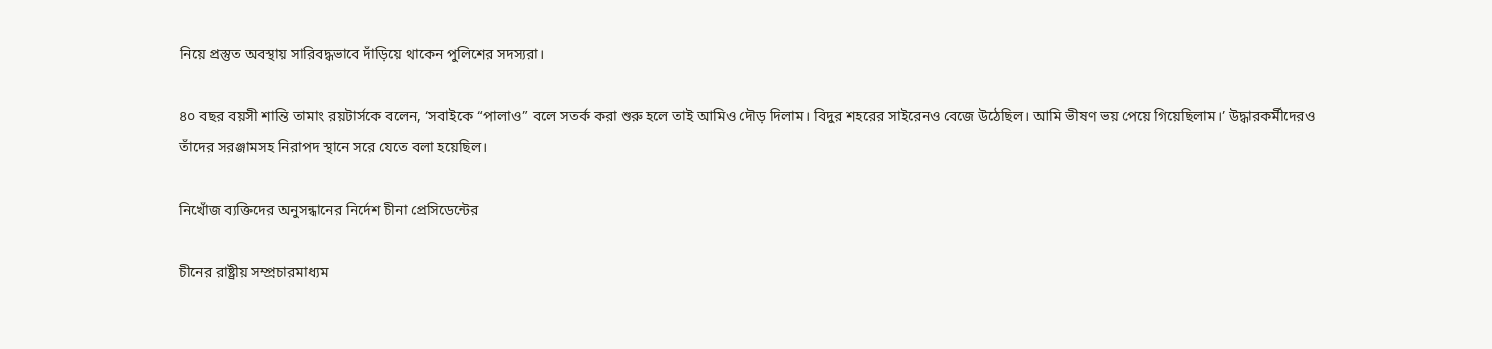নিয়ে প্রস্তুত অবস্থায় সারিবদ্ধভাবে দাঁড়িয়ে থাকেন পুলিশের সদস্যরা।

৪০ বছর বয়সী শান্তি তামাং রয়টার্সকে বলেন, ‘সবাইকে “পালাও” বলে সতর্ক করা শুরু হলে তাই আমিও দৌড় দিলাম। বিদুর শহরের সাইরেনও বেজে উঠেছিল। আমি ভীষণ ভয় পেয়ে গিয়েছিলাম।’ উদ্ধারকর্মীদেরও তাঁদের সরঞ্জামসহ নিরাপদ স্থানে সরে যেতে বলা হয়েছিল।

নিখোঁজ ব্যক্তিদের অনুসন্ধানের নির্দেশ চীনা প্রেসিডেন্টের

চীনের রাষ্ট্রীয় সম্প্রচারমাধ্যম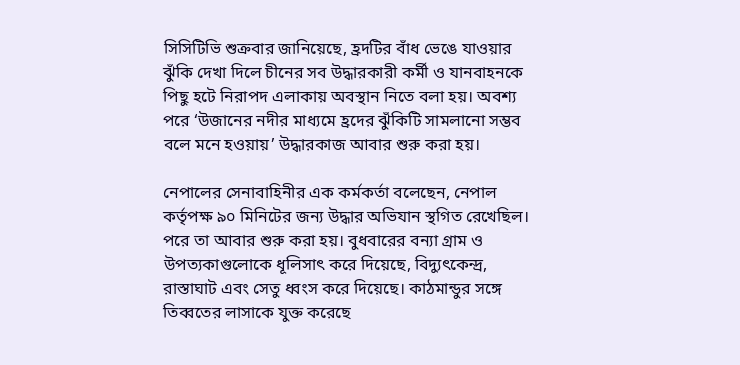সিসিটিভি শুক্রবার জানিয়েছে, হ্রদটির বাঁধ ভেঙে যাওয়ার ঝুঁকি দেখা দিলে চীনের সব উদ্ধারকারী কর্মী ও যানবাহনকে পিছু হটে নিরাপদ এলাকায় অবস্থান নিতে বলা হয়। অবশ্য পরে ‘উজানের নদীর মাধ্যমে হ্রদের ঝুঁকিটি সামলানো সম্ভব বলে মনে হওয়ায়’ উদ্ধারকাজ আবার শুরু করা হয়।

নেপালের সেনাবাহিনীর এক কর্মকর্তা বলেছেন, নেপাল কর্তৃপক্ষ ৯০ মিনিটের জন্য উদ্ধার অভিযান স্থগিত রেখেছিল। পরে তা আবার শুরু করা হয়। বুধবারের বন্যা গ্রাম ও উপত্যকাগুলোকে ধূলিসাৎ করে দিয়েছে, বিদ্যুৎকেন্দ্র, রাস্তাঘাট এবং সেতু ধ্বংস করে দিয়েছে। কাঠমান্ডুর সঙ্গে তিব্বতের লাসাকে যুক্ত করেছে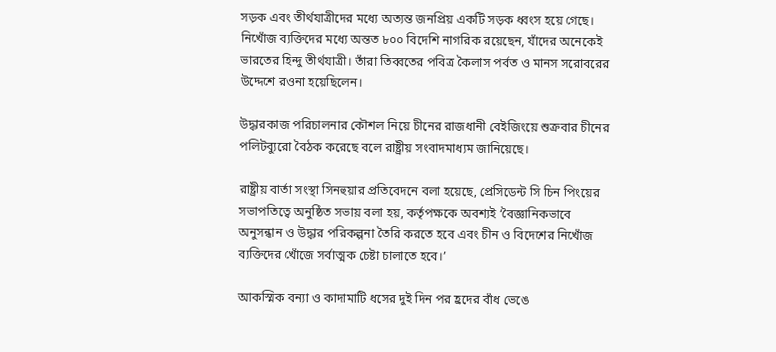সড়ক এবং তীর্থযাত্রীদের মধ্যে অত্যন্ত জনপ্রিয় একটি সড়ক ধ্বংস হয়ে গেছে। নিখোঁজ ব্যক্তিদের মধ্যে অন্তত ৮০০ বিদেশি নাগরিক রয়েছেন, যাঁদের অনেকেই ভারতের হিন্দু তীর্থযাত্রী। তাঁরা তিব্বতের পবিত্র কৈলাস পর্বত ও মানস সরোবরের উদ্দেশে রওনা হয়েছিলেন।

উদ্ধারকাজ পরিচালনার কৌশল নিয়ে চীনের রাজধানী বেইজিংয়ে শুক্রবার চীনের পলিটব্যুরো বৈঠক করেছে বলে রাষ্ট্রীয় সংবাদমাধ্যম জানিয়েছে।

রাষ্ট্রীয় বার্তা সংস্থা সিনহুয়ার প্রতিবেদনে বলা হয়েছে, প্রেসিডেন্ট সি চিন পিংয়ের সভাপতিত্বে অনুষ্ঠিত সভায় বলা হয়, কর্তৃপক্ষকে অবশ্যই ‘বৈজ্ঞানিকভাবে অনুসন্ধান ও উদ্ধার পরিকল্পনা তৈরি করতে হবে এবং চীন ও বিদেশের নিখোঁজ ব্যক্তিদের খোঁজে সর্বাত্মক চেষ্টা চালাতে হবে।’

আকস্মিক বন্যা ও কাদামাটি ধসের দুই দিন পর হ্রদের বাঁধ ভেঙে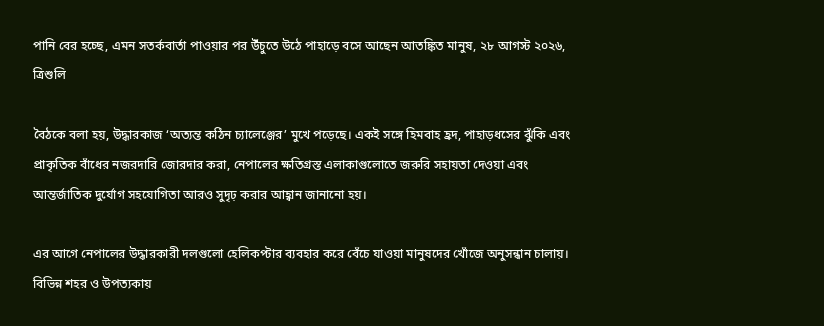পানি বের হচ্ছে, এমন সতর্কবার্তা পাওয়ার পর উঁচুতে উঠে পাহাড়ে বসে আছেন আতঙ্কিত মানুষ, ২৮ আগস্ট ২০২৬, ত্রিশুলি

বৈঠকে বলা হয়, উদ্ধারকাজ ‘অত্যন্ত কঠিন চ্যালেঞ্জের’ মুখে পড়েছে। একই সঙ্গে হিমবাহ হ্রদ, পাহাড়ধসের ঝুঁকি এবং প্রাকৃতিক বাঁধের নজরদারি জোরদার করা, নেপালের ক্ষতিগ্রস্ত এলাকাগুলোতে জরুরি সহায়তা দেওয়া এবং আন্তর্জাতিক দুর্যোগ সহযোগিতা আরও সুদৃঢ় করার আহ্বান জানানো হয়।

এর আগে নেপালের উদ্ধারকারী দলগুলো হেলিকপ্টার ব্যবহার করে বেঁচে যাওয়া মানুষদের খোঁজে অনুসন্ধান চালায়। বিভিন্ন শহর ও উপত্যকায়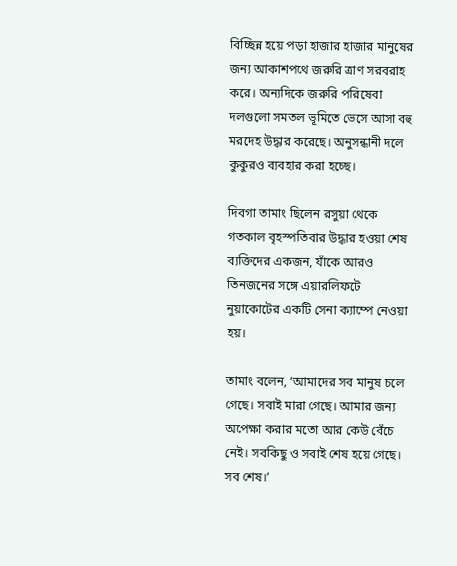বিচ্ছিন্ন হয়ে পড়া হাজার হাজার মানুষের জন্য আকাশপথে জরুরি ত্রাণ সরবরাহ করে। অন্যদিকে জরুরি পরিষেবা দলগুলো সমতল ভূমিতে ভেসে আসা বহু মরদেহ উদ্ধার করেছে। অনুসন্ধানী দলে কুকুরও ব্যবহার করা হচ্ছে।

দিবগা তামাং ছিলেন রসুয়া থেকে গতকাল বৃহস্পতিবার উদ্ধার হওয়া শেষ ব্যক্তিদের একজন, যাঁকে আরও তিনজনের সঙ্গে এয়ারলিফটে নুয়াকোটের একটি সেনা ক্যাম্পে নেওয়া হয়।

তামাং বলেন, ‘আমাদের সব মানুষ চলে গেছে। সবাই মারা গেছে। আমার জন্য অপেক্ষা করার মতো আর কেউ বেঁচে নেই। সবকিছু ও সবাই শেষ হয়ে গেছে। সব শেষ।’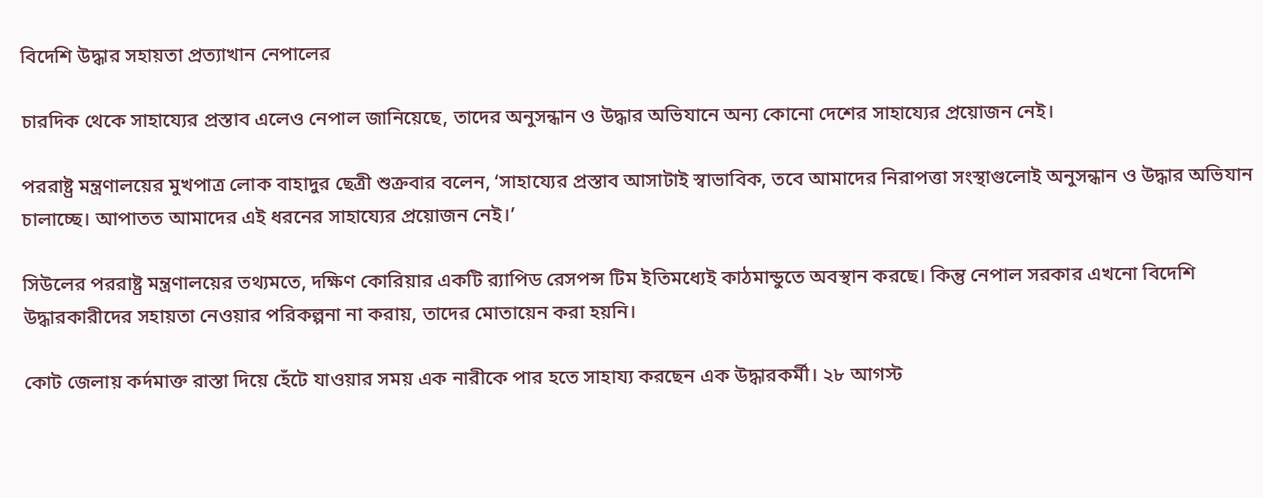বিদেশি উদ্ধার সহায়তা প্রত্যাখান নেপালের

চারদিক থেকে সাহায্যের প্রস্তাব এলেও নেপাল জানিয়েছে, তাদের অনুসন্ধান ও উদ্ধার অভিযানে অন্য কোনো দেশের সাহায্যের প্রয়োজন নেই।

পররাষ্ট্র মন্ত্রণালয়ের মুখপাত্র লোক বাহাদুর ছেত্রী শুক্রবার বলেন, ‘সাহায্যের প্রস্তাব আসাটাই স্বাভাবিক, তবে আমাদের নিরাপত্তা সংস্থাগুলোই অনুসন্ধান ও উদ্ধার অভিযান চালাচ্ছে। আপাতত আমাদের এই ধরনের সাহায্যের প্রয়োজন নেই।’

সিউলের পররাষ্ট্র মন্ত্রণালয়ের তথ্যমতে, দক্ষিণ কোরিয়ার একটি র‍্যাপিড রেসপন্স টিম ইতিমধ্যেই কাঠমান্ডুতে অবস্থান করছে। কিন্তু নেপাল সরকার এখনো বিদেশি উদ্ধারকারীদের সহায়তা নেওয়ার পরিকল্পনা না করায়, তাদের মোতায়েন করা হয়নি।

কোট জেলায় কর্দমাক্ত রাস্তা দিয়ে হেঁটে যাওয়ার সময় এক নারীকে পার হতে সাহায্য করছেন এক উদ্ধারকর্মী। ২৮ আগস্ট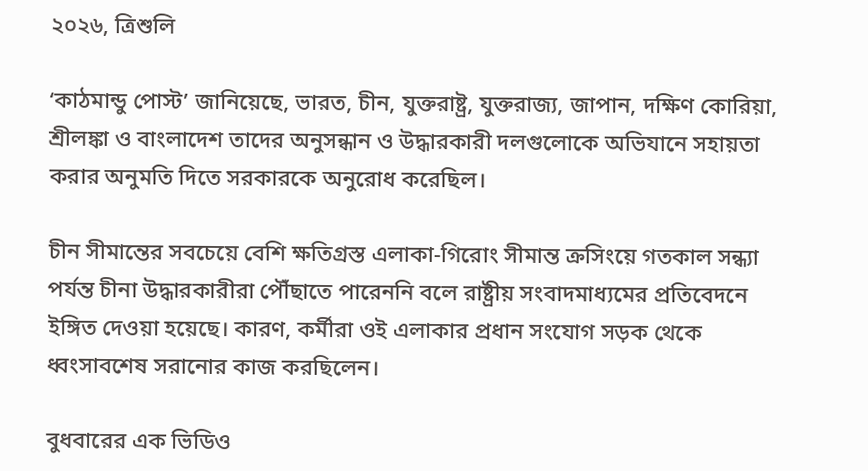২০২৬, ত্রিশুলি

‘কাঠমান্ডু পোস্ট’ জানিয়েছে, ভারত, চীন, যুক্তরাষ্ট্র, যুক্তরাজ্য, জাপান, দক্ষিণ কোরিয়া, শ্রীলঙ্কা ও বাংলাদেশ তাদের অনুসন্ধান ও উদ্ধারকারী দলগুলোকে অভিযানে সহায়তা করার অনুমতি দিতে সরকারকে অনুরোধ করেছিল।

চীন সীমান্তের সবচেয়ে বেশি ক্ষতিগ্রস্ত এলাকা-গিরোং সীমান্ত ক্রসিংয়ে গতকাল সন্ধ্যা পর্যন্ত চীনা উদ্ধারকারীরা পৌঁছাতে পারেননি বলে রাষ্ট্রীয় সংবাদমাধ্যমের প্রতিবেদনে ইঙ্গিত দেওয়া হয়েছে। কারণ, কর্মীরা ওই এলাকার প্রধান সংযোগ সড়ক থেকে ধ্বংসাবশেষ সরানোর কাজ করছিলেন।

বুধবারের এক ভিডিও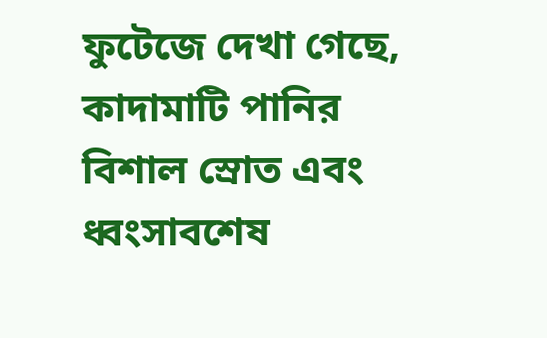ফুটেজে দেখা গেছে, কাদামাটি পানির বিশাল স্রোত এবং ধ্বংসাবশেষ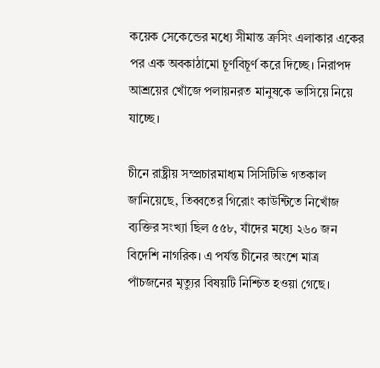কয়েক সেকেন্ডের মধ্যে সীমান্ত ক্রসিং এলাকার একের পর এক অবকাঠামো চূর্ণবিচূর্ণ করে দিচ্ছে। নিরাপদ আশ্রয়ের খোঁজে পলায়নরত মানুষকে ভাসিয়ে নিয়ে যাচ্ছে।

চীনে রাষ্ট্রীয় সম্প্রচারমাধ্যম সিসিটিভি গতকাল জানিয়েছে, তিব্বতের গিরোং কাউন্টিতে নিখোঁজ ব্যক্তির সংখ্যা ছিল ৫৫৮, যাঁদের মধ্যে ২৬০ জন বিদেশি নাগরিক। এ পর্যন্ত চীনের অংশে মাত্র পাঁচজনের মৃত্যুর বিষয়টি নিশ্চিত হওয়া গেছে।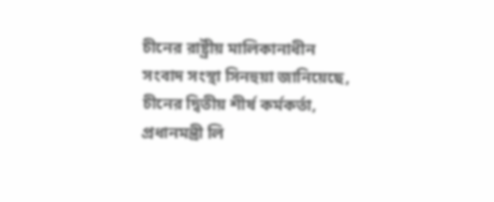চীনের রাষ্ট্রীয় মালিকানাধীন সংবাদ সংস্থা সিনহুয়া জানিয়েছে, চীনের দ্বিতীয় শীর্ষ কর্মকর্তা, প্রধানমন্ত্রী লি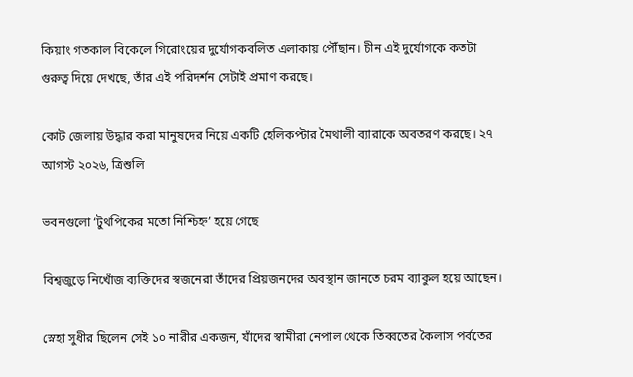কিয়াং গতকাল বিকেলে গিরোংয়ের দুর্যোগকবলিত এলাকায় পৌঁছান। চীন এই দুর্যোগকে কতটা গুরুত্ব দিয়ে দেখছে, তাঁর এই পরিদর্শন সেটাই প্রমাণ করছে।

কোট জেলায় উদ্ধার করা মানুষদের নিয়ে একটি হেলিকপ্টার মৈথালী ব্যারাকে অবতরণ করছে। ২৭ আগস্ট ২০২৬, ত্রিশুলি

ভবনগুলো ‘টুথপিকের মতো নিশ্চিহ্ন’ হয়ে গেছে

বিশ্বজুড়ে নিখোঁজ ব্যক্তিদের স্বজনেরা তাঁদের প্রিয়জনদের অবস্থান জানতে চরম ব্যাকুল হয়ে আছেন।

স্নেহা সুধীর ছিলেন সেই ১০ নারীর একজন, যাঁদের স্বামীরা নেপাল থেকে তিব্বতের কৈলাস পর্বতের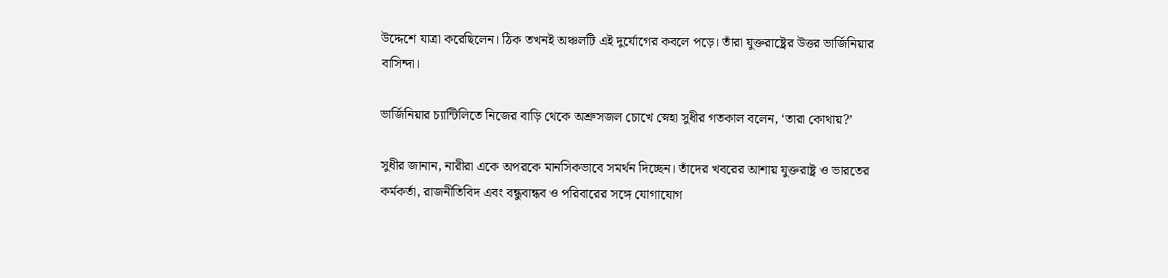উদ্দেশে যাত্রা করেছিলেন। ঠিক তখনই অঞ্চলটি এই দুর্যোগের কবলে পড়ে। তাঁরা যুক্তরাষ্ট্রের উত্তর ভার্জিনিয়ার বাসিন্দা।

ভার্জিনিয়ার চ্যান্টিলিতে নিজের বাড়ি থেকে অশ্রুসজল চোখে স্নেহা সুধীর গতকাল বলেন, ‘তারা কোথায়?’

সুধীর জানান, নারীরা একে অপরকে মানসিকভাবে সমর্থন দিচ্ছেন। তাঁদের খবরের আশায় যুক্তরাষ্ট্র ও ভারতের কর্মকর্তা, রাজনীতিবিদ এবং বন্ধুবান্ধব ও পরিবারের সঙ্গে যোগাযোগ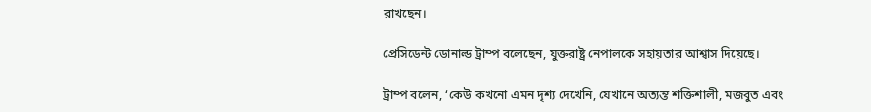রাখছেন।

প্রেসিডেন্ট ডোনাল্ড ট্রাম্প বলেছেন, যুক্তরাষ্ট্র নেপালকে সহায়তার আশ্বাস দিয়েছে।

ট্রাম্প বলেন, ‘কেউ কখনো এমন দৃশ্য দেখেনি, যেখানে অত্যন্ত শক্তিশালী, মজবুত এবং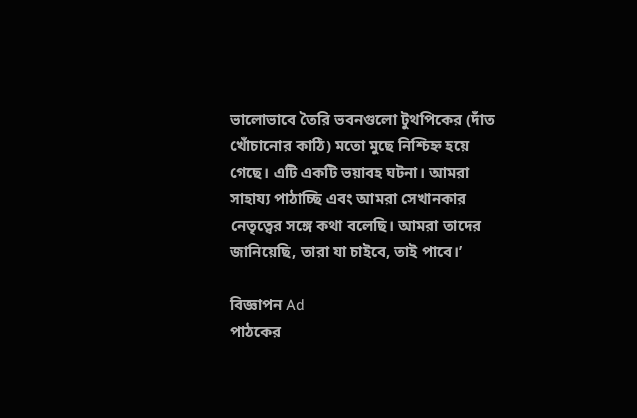ভালোভাবে তৈরি ভবনগুলো টুথপিকের (দাঁত খোঁচানোর কাঠি) মতো মুছে নিশ্চিহ্ন হয়ে গেছে। এটি একটি ভয়াবহ ঘটনা। আমরা সাহায্য পাঠাচ্ছি এবং আমরা সেখানকার নেতৃত্বের সঙ্গে কথা বলেছি। আমরা তাদের জানিয়েছি, তারা যা চাইবে, তাই পাবে।’

বিজ্ঞাপন Ad
পাঠকের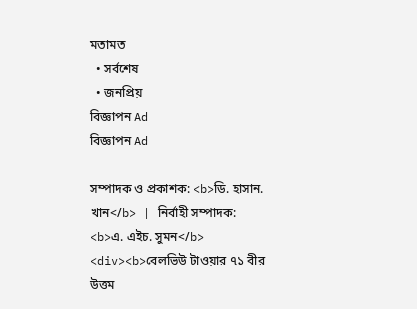মতামত
  • সর্বশেষ
  • জনপ্রিয়
বিজ্ঞাপন Ad
বিজ্ঞাপন Ad

সম্পাদক ও প্রকাশক: <b>ডি. হাসান. খান</b> | নির্বাহী সম্পাদক: <b>এ. এইচ. সুমন</b>
<div><b>বেলভিউ টাওয়ার ৭১ বীর উত্তম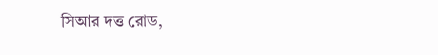সিআর দত্ত রোড,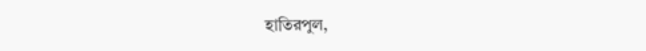হাতিরপুল,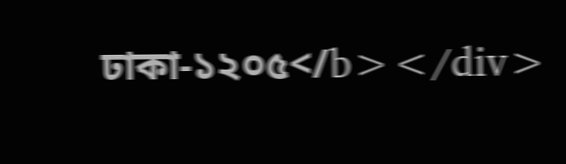ঢাকা-১২০৫</b></div>